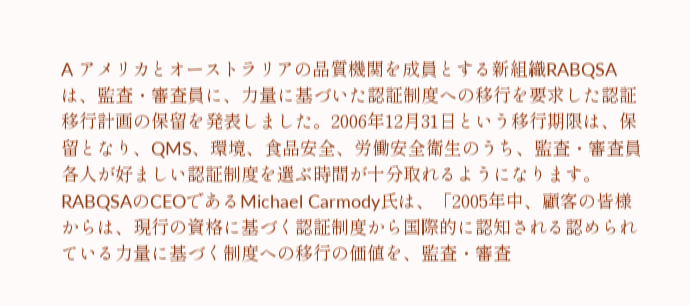A アメリカとオーストラリアの品質機関を成員とする新組織RABQSAは、監査・審査員に、力量に基づいた認証制度への移行を要求した認証移行計画の保留を発表しました。2006年12月31日という移行期限は、保留となり、QMS、環境、食品安全、労働安全衛生のうち、監査・審査員各人が好ましい認証制度を選ぶ時間が十分取れるようになります。
RABQSAのCEOであるMichael Carmody氏は、「2005年中、顧客の皆様からは、現行の資格に基づく認証制度から国際的に認知される認められている力量に基づく制度への移行の価値を、監査・審査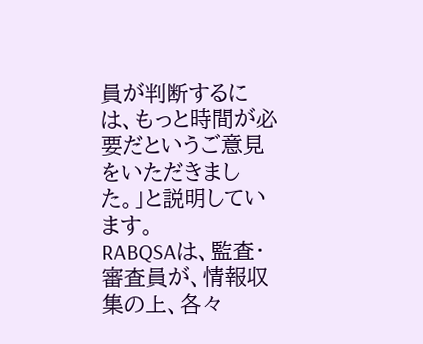員が判断するには、もっと時間が必要だというご意見をいただきました。」と説明しています。
RABQSAは、監査・審査員が、情報収集の上、各々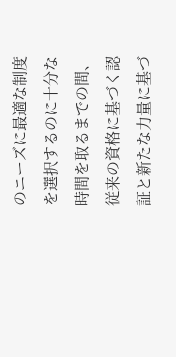のニーズに最適な制度を選択するのに十分な時間を取るまでの間、従来の資格に基づく認証と新たな力量に基づ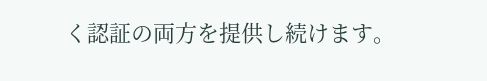く認証の両方を提供し続けます。